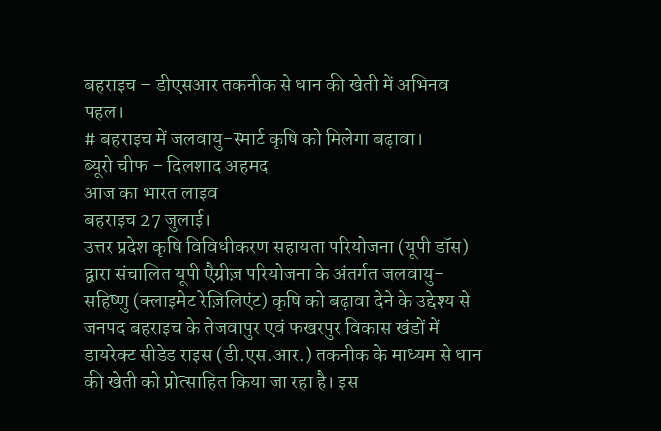बहराइच – डीएसआर तकनीक से धान की खेती में अभिनव पहल।
# बहराइच में जलवायु-स्मार्ट कृषि को मिलेगा बढ़ावा।
ब्यूरो चीफ – दिलशाद अहमद
आज का भारत लाइव
बहराइच 27 जुलाई।
उत्तर प्रदेश कृषि विविधीकरण सहायता परियोजना (यूपी डॉस) द्वारा संचालित यूपी एैग्रीज़ परियोजना के अंतर्गत जलवायु-सहिष्णु (क्लाइमेट रेज़िलिएंट) कृषि को बढ़ावा देने के उद्देश्य से जनपद बहराइच के तेजवापुर एवं फखरपुर विकास खंडों में डायरेक्ट सीडेड राइस (डी.एस.आर.) तकनीक के माध्यम से धान की खेती को प्रोत्साहित किया जा रहा है। इस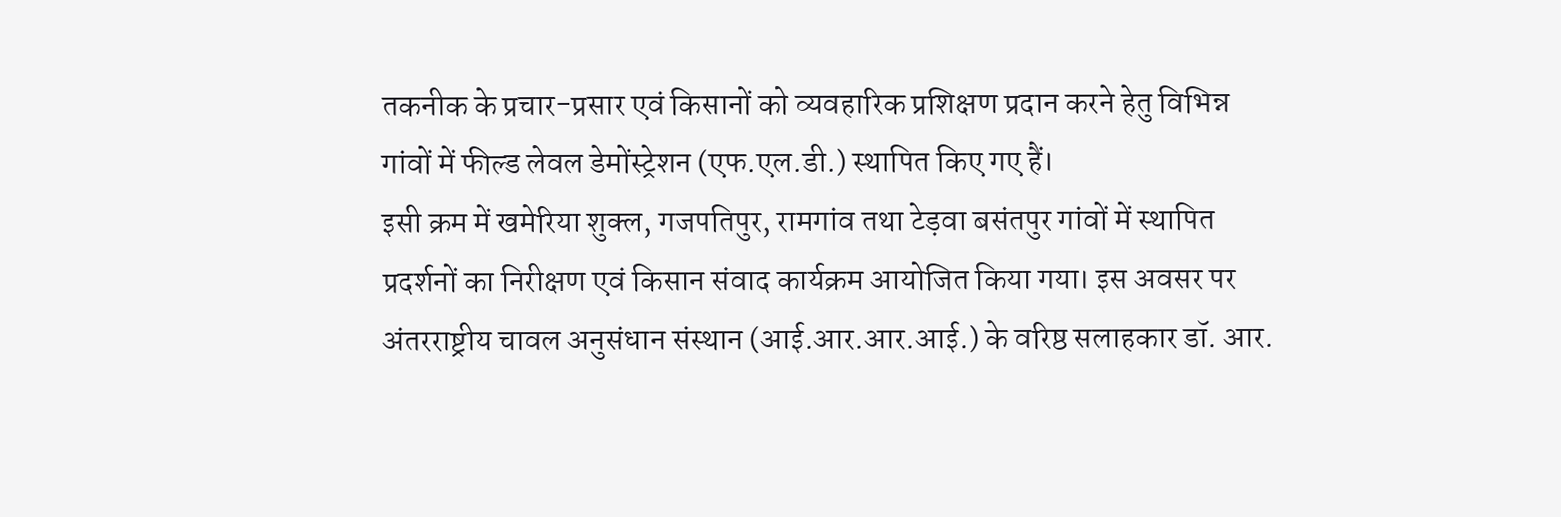तकनीक के प्रचार-प्रसार एवं किसानों को व्यवहारिक प्रशिक्षण प्रदान करने हेतु विभिन्न गांवों में फील्ड लेवल डेमोंस्ट्रेशन (एफ.एल.डी.) स्थापित किए गए हैं।
इसी क्रम में खमेरिया शुक्ल, गजपतिपुर, रामगांव तथा टेड़वा बसंतपुर गांवों में स्थापित प्रदर्शनों का निरीक्षण एवं किसान संवाद कार्यक्रम आयोजित किया गया। इस अवसर पर अंतरराष्ट्रीय चावल अनुसंधान संस्थान (आई.आर.आर.आई.) के वरिष्ठ सलाहकार डॉ. आर.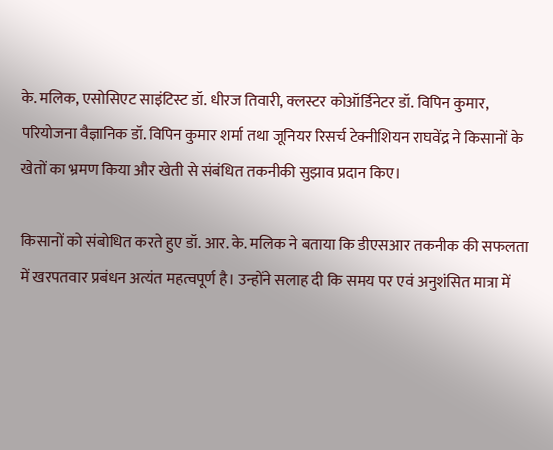के. मलिक, एसोसिएट साइंटिस्ट डॉ. धीरज तिवारी, क्लस्टर कोऑर्डिनेटर डॉ. विपिन कुमार, परियोजना वैज्ञानिक डॉ. विपिन कुमार शर्मा तथा जूनियर रिसर्च टेक्नीशियन राघवेंद्र ने किसानों के खेतों का भ्रमण किया और खेती से संबंधित तकनीकी सुझाव प्रदान किए।

किसानों को संबोधित करते हुए डॉ. आर. के. मलिक ने बताया कि डीएसआर तकनीक की सफलता में खरपतवार प्रबंधन अत्यंत महत्वपूर्ण है। उन्होंने सलाह दी कि समय पर एवं अनुशंसित मात्रा में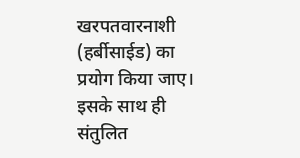खरपतवारनाशी (हर्बीसाईड) का प्रयोग किया जाए। इसके साथ ही संतुलित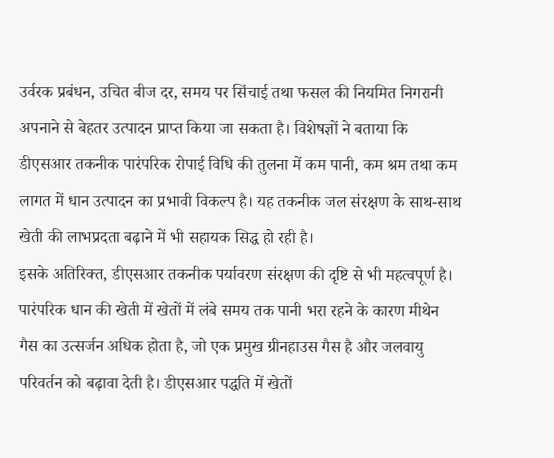उर्वरक प्रबंधन, उचित बीज दर, समय पर सिंचाई तथा फसल की नियमित निगरानी अपनाने से बेहतर उत्पादन प्राप्त किया जा सकता है। विशेषज्ञों ने बताया कि डीएसआर तकनीक पारंपरिक रोपाई विधि की तुलना में कम पानी, कम श्रम तथा कम लागत में धान उत्पादन का प्रभावी विकल्प है। यह तकनीक जल संरक्षण के साथ-साथ खेती की लाभप्रदता बढ़ाने में भी सहायक सिद्ध हो रही है।
इसके अतिरिक्त, डीएसआर तकनीक पर्यावरण संरक्षण की दृष्टि से भी महत्वपूर्ण है। पारंपरिक धान की खेती में खेतों में लंबे समय तक पानी भरा रहने के कारण मीथेन गैस का उत्सर्जन अधिक होता है, जो एक प्रमुख ग्रीनहाउस गैस है और जलवायु परिवर्तन को बढ़ावा देती है। डीएसआर पद्धति में खेतों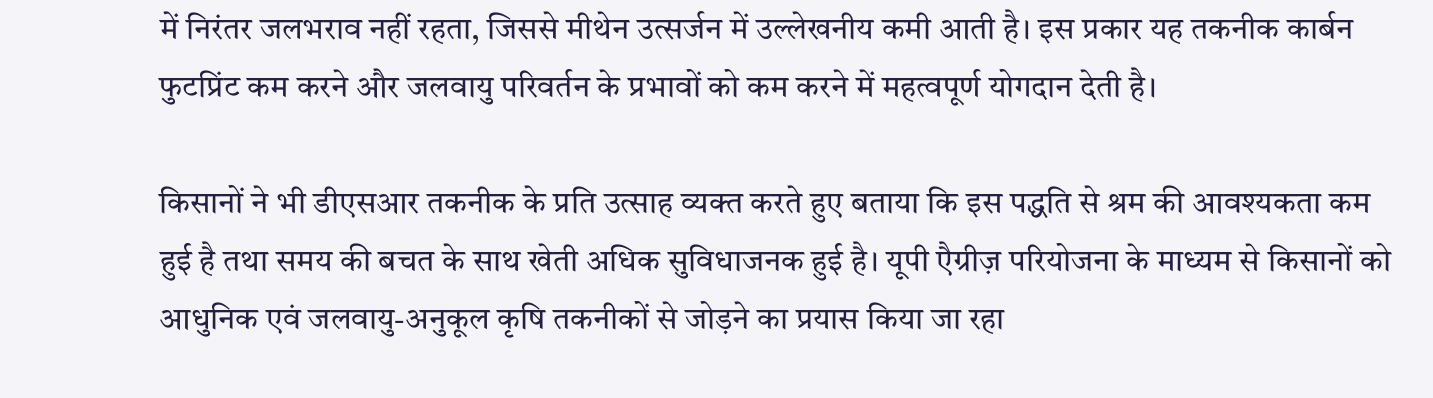में निरंतर जलभराव नहीं रहता, जिससे मीथेन उत्सर्जन में उल्लेखनीय कमी आती है। इस प्रकार यह तकनीक कार्बन फुटप्रिंट कम करने और जलवायु परिवर्तन के प्रभावों को कम करने में महत्वपूर्ण योगदान देती है।

किसानों ने भी डीएसआर तकनीक के प्रति उत्साह व्यक्त करते हुए बताया कि इस पद्धति से श्रम की आवश्यकता कम हुई है तथा समय की बचत के साथ खेती अधिक सुविधाजनक हुई है। यूपी एैग्रीज़ परियोजना के माध्यम से किसानों को आधुनिक एवं जलवायु-अनुकूल कृषि तकनीकों से जोड़ने का प्रयास किया जा रहा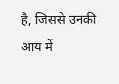है, जिससे उनकी आय में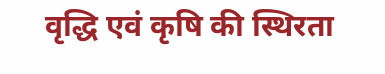वृद्धि एवं कृषि की स्थिरता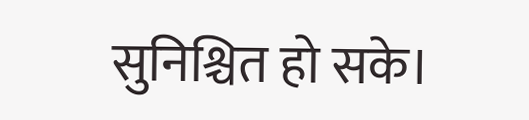सुनिश्चित हो सके।